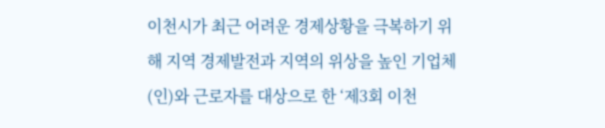이천시가 최근 어려운 경제상황을 극복하기 위해 지역 경제발전과 지역의 위상을 높인 기업체(인)와 근로자를 대상으로 한 ‘제3회 이천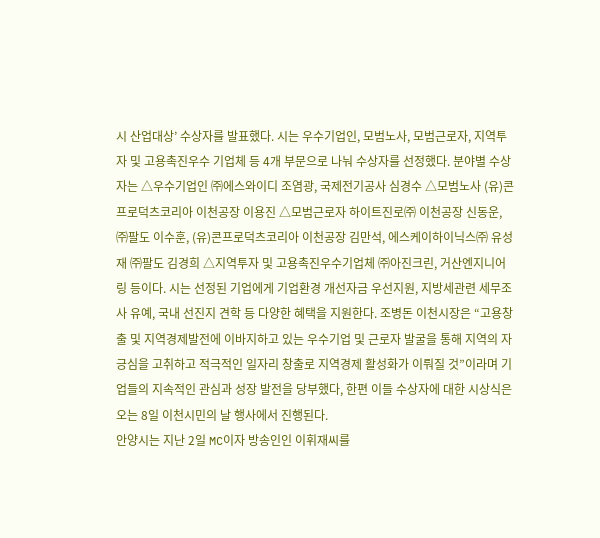시 산업대상’ 수상자를 발표했다. 시는 우수기업인, 모범노사, 모범근로자, 지역투자 및 고용촉진우수 기업체 등 4개 부문으로 나눠 수상자를 선정했다. 분야별 수상자는 △우수기업인 ㈜에스와이디 조염광, 국제전기공사 심경수 △모범노사 (유)콘프로덕츠코리아 이천공장 이용진 △모범근로자 하이트진로㈜ 이천공장 신동운, ㈜팔도 이수훈, (유)콘프로덕츠코리아 이천공장 김만석, 에스케이하이닉스㈜ 유성재 ㈜팔도 김경희 △지역투자 및 고용촉진우수기업체 ㈜아진크린, 거산엔지니어링 등이다. 시는 선정된 기업에게 기업환경 개선자금 우선지원, 지방세관련 세무조사 유예, 국내 선진지 견학 등 다양한 혜택을 지원한다. 조병돈 이천시장은 “고용창출 및 지역경제발전에 이바지하고 있는 우수기업 및 근로자 발굴을 통해 지역의 자긍심을 고취하고 적극적인 일자리 창출로 지역경제 활성화가 이뤄질 것”이라며 기업들의 지속적인 관심과 성장 발전을 당부했다, 한편 이들 수상자에 대한 시상식은 오는 8일 이천시민의 날 행사에서 진행된다.
안양시는 지난 2일 MC이자 방송인인 이휘재씨를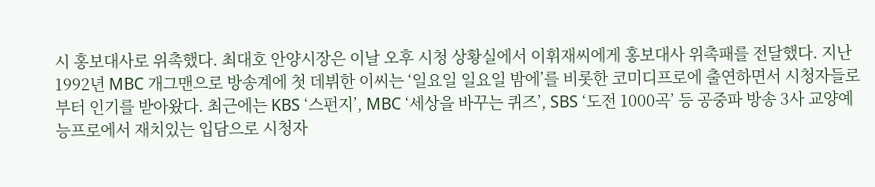시 홍보대사로 위촉했다. 최대호 안양시장은 이날 오후 시청 상황실에서 이휘재씨에게 홍보대사 위촉패를 전달했다. 지난 1992년 MBC 개그맨으로 방송계에 첫 데뷔한 이씨는 ‘일요일 일요일 밤에’를 비롯한 코미디프로에 출연하면서 시청자들로부터 인기를 받아왔다. 최근에는 KBS ‘스펀지’, MBC ‘세상을 바꾸는 퀴즈’, SBS ‘도전 1000곡’ 등 공중파 방송 3사 교양예능프로에서 재치있는 입담으로 시청자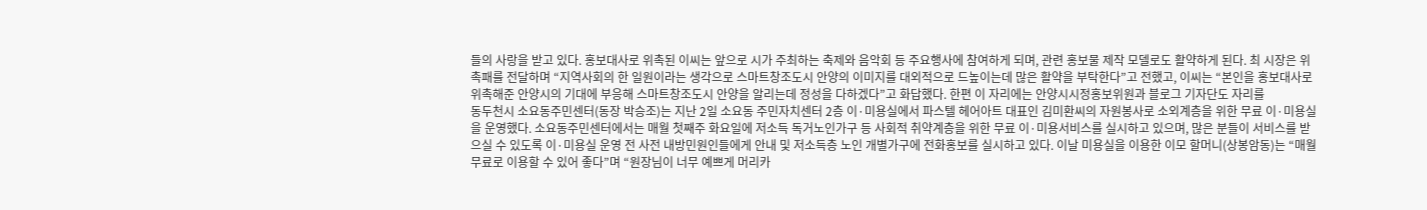들의 사랑을 받고 있다. 홍보대사로 위촉된 이씨는 앞으로 시가 주최하는 축제와 음악회 등 주요행사에 참여하게 되며, 관련 홍보물 제작 모델로도 활약하게 된다. 최 시장은 위촉패를 전달하며 “지역사회의 한 일원이라는 생각으로 스마트창조도시 안양의 이미지를 대외적으로 드높이는데 많은 활약을 부탁한다”고 전했고, 이씨는 “본인을 홍보대사로 위촉해준 안양시의 기대에 부응해 스마트창조도시 안양을 알리는데 정성을 다하겠다”고 화답했다. 한편 이 자리에는 안양시시정홍보위원과 블로그 기자단도 자리를
동두천시 소요동주민센터(동장 박승조)는 지난 2일 소요동 주민자치센터 2층 이·미용실에서 파스텔 헤어아트 대표인 김미환씨의 자원봉사로 소외계층을 위한 무료 이·미용실을 운영했다. 소요동주민센터에서는 매월 첫째주 화요일에 저소득 독거노인가구 등 사회적 취약계층을 위한 무료 이·미용서비스를 실시하고 있으며, 많은 분들이 서비스를 받으실 수 있도록 이·미용실 운영 전 사전 내방민원인들에게 안내 및 저소득층 노인 개별가구에 전화홍보를 실시하고 있다. 이날 미용실을 이용한 이모 할머니(상봉암동)는 “매월 무료로 이용할 수 있어 좋다”며 “원장님이 너무 예쁘게 머리카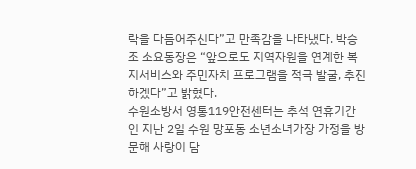락을 다듬어주신다”고 만족감을 나타냈다. 박승조 소요동장은 “앞으로도 지역자원을 연계한 복지서비스와 주민자치 프로그램을 적극 발굴, 추진하겠다”고 밝혔다.
수원소방서 영통119안전센터는 추석 연휴기간인 지난 2일 수원 망포동 소년소녀가장 가정을 방문해 사랑이 담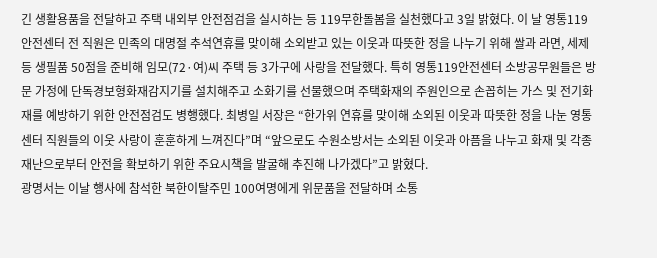긴 생활용품을 전달하고 주택 내외부 안전점검을 실시하는 등 119무한돌봄을 실천했다고 3일 밝혔다. 이 날 영통119안전센터 전 직원은 민족의 대명절 추석연휴를 맞이해 소외받고 있는 이웃과 따뜻한 정을 나누기 위해 쌀과 라면, 세제 등 생필품 50점을 준비해 임모(72·여)씨 주택 등 3가구에 사랑을 전달했다. 특히 영통119안전센터 소방공무원들은 방문 가정에 단독경보형화재감지기를 설치해주고 소화기를 선물했으며 주택화재의 주원인으로 손꼽히는 가스 및 전기화재를 예방하기 위한 안전점검도 병행했다. 최병일 서장은 “한가위 연휴를 맞이해 소외된 이웃과 따뜻한 정을 나눈 영통센터 직원들의 이웃 사랑이 훈훈하게 느껴진다”며 “앞으로도 수원소방서는 소외된 이웃과 아픔을 나누고 화재 및 각종 재난으로부터 안전을 확보하기 위한 주요시책을 발굴해 추진해 나가겠다”고 밝혔다.
광명서는 이날 행사에 참석한 북한이탈주민 100여명에게 위문품을 전달하며 소통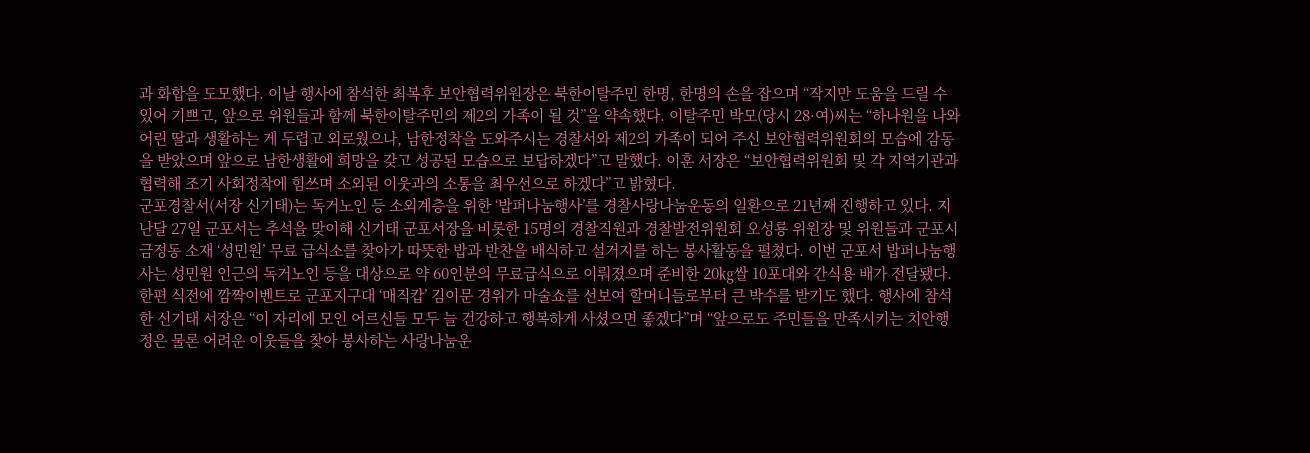과 화합을 도모했다. 이날 행사에 참석한 최복후 보안협력위원장은 북한이탈주민 한명, 한명의 손을 잡으며 “작지만 도움을 드릴 수 있어 기쁘고, 앞으로 위원들과 함께 북한이탈주민의 제2의 가족이 될 것”을 약속했다. 이탈주민 박모(당시 28·여)씨는 “하나원을 나와 어린 딸과 생활하는 게 두렵고 외로웠으나, 남한정착을 도와주시는 경찰서와 제2의 가족이 되어 주신 보안협력위원회의 모습에 감동을 받았으며 앞으로 남한생활에 희망을 갖고 성공된 모습으로 보답하겠다”고 말했다. 이훈 서장은 “보안협력위원회 및 각 지역기관과 협력해 조기 사회정착에 힘쓰며 소외된 이웃과의 소통을 최우선으로 하겠다”고 밝혔다.
군포경찰서(서장 신기태)는 독거노인 등 소외계층을 위한 ‘밥퍼나눔행사’를 경찰사랑나눔운동의 일환으로 21년째 진행하고 있다. 지난달 27일 군포서는 추석을 맞이해 신기태 군포서장을 비롯한 15명의 경찰직원과 경찰발전위원회 오성룡 위원장 및 위원들과 군포시 금정동 소재 ‘성민원’ 무료 급식소를 찾아가 따뜻한 밥과 반찬을 배식하고 설거지를 하는 봉사활동을 펼쳤다. 이번 군포서 밥퍼나눔행사는 성민원 인근의 독거노인 등을 대상으로 약 60인분의 무료급식으로 이뤄졌으며 준비한 20㎏쌀 10포대와 간식용 배가 전달됐다. 한편 식전에 깜짝이벤트로 군포지구대 ‘매직캅’ 김이문 경위가 마술쇼를 선보여 할머니들로부터 큰 박수를 받기도 했다. 행사에 참석한 신기태 서장은 “이 자리에 모인 어르신들 모두 늘 건강하고 행복하게 사셨으면 좋겠다”며 “앞으로도 주민들을 만족시키는 치안행정은 물론 어려운 이웃들을 찾아 봉사하는 사랑나눔운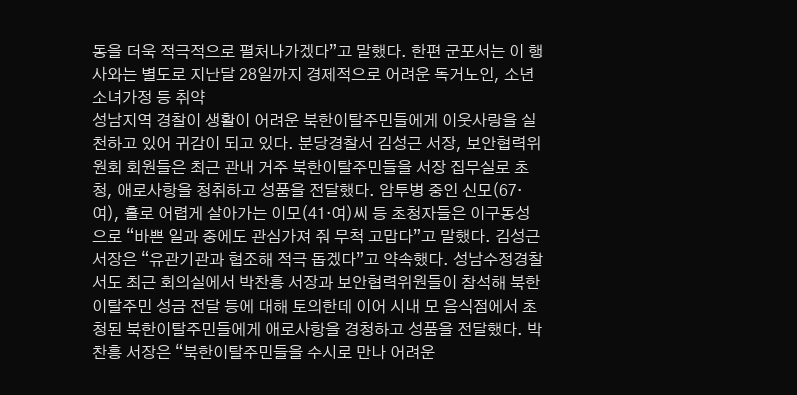동을 더욱 적극적으로 펼처나가겠다”고 말했다. 한편 군포서는 이 행사와는 별도로 지난달 28일까지 경제적으로 어려운 독거노인, 소년소녀가정 등 취약
성남지역 경찰이 생활이 어려운 북한이탈주민들에게 이웃사랑을 실천하고 있어 귀감이 되고 있다. 분당경찰서 김성근 서장, 보안협력위원회 회원들은 최근 관내 거주 북한이탈주민들을 서장 집무실로 초청, 애로사항을 청취하고 성품을 전달했다. 암투병 중인 신모(67·여), 홀로 어렵게 살아가는 이모(41·여)씨 등 초청자들은 이구동성으로 “바쁜 일과 중에도 관심가져 줘 무척 고맙다”고 말했다. 김성근 서장은 “유관기관과 협조해 적극 돕겠다”고 약속했다. 성남수정경찰서도 최근 회의실에서 박찬흥 서장과 보안협력위원들이 참석해 북한이탈주민 성금 전달 등에 대해 토의한데 이어 시내 모 음식점에서 초청된 북한이탈주민들에게 애로사항을 경청하고 성품을 전달했다. 박찬흥 서장은 “북한이탈주민들을 수시로 만나 어려운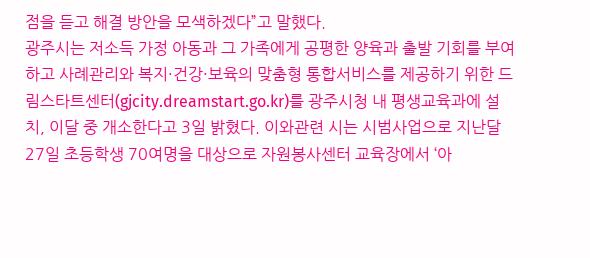점을 듣고 해결 방안을 모색하겠다”고 말했다.
광주시는 저소득 가정 아동과 그 가족에게 공평한 양육과 출발 기회를 부여하고 사례관리와 복지·건강·보육의 맞춤형 통합서비스를 제공하기 위한 드림스타트센터(gjcity.dreamstart.go.kr)를 광주시청 내 평생교육과에 설치, 이달 중 개소한다고 3일 밝혔다. 이와관련 시는 시범사업으로 지난달 27일 초등학생 70여명을 대상으로 자원봉사센터 교육장에서 ‘아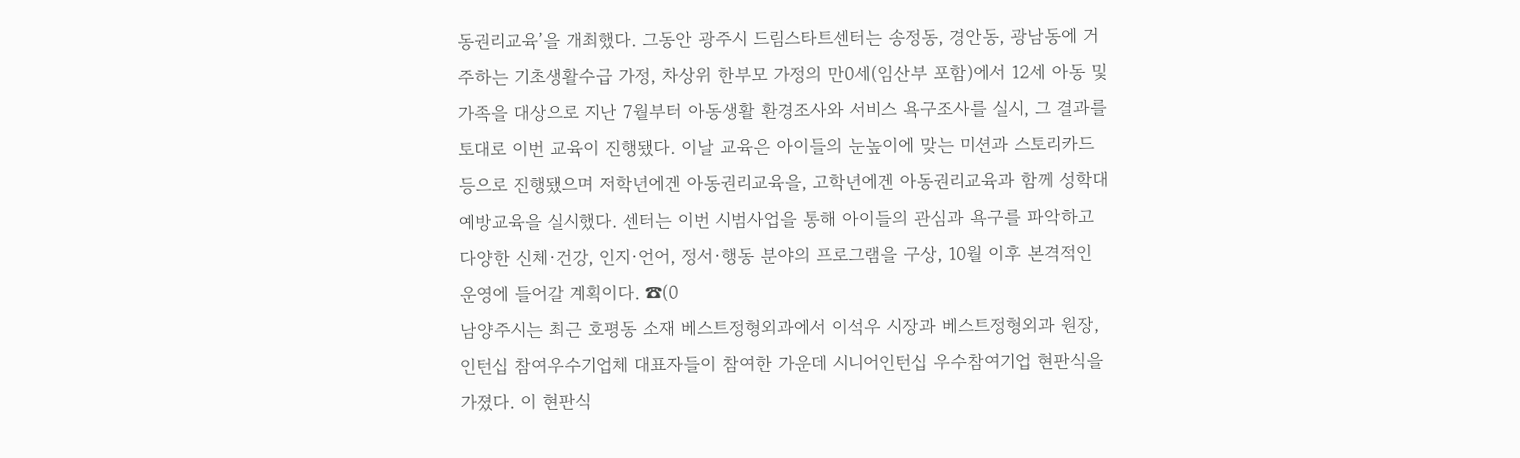동권리교육’을 개최했다. 그동안 광주시 드림스타트센터는 송정동, 경안동, 광남동에 거주하는 기초생활수급 가정, 차상위 한부모 가정의 만0세(임산부 포함)에서 12세 아동 및 가족을 대상으로 지난 7월부터 아동생활 환경조사와 서비스 욕구조사를 실시, 그 결과를 토대로 이번 교육이 진행됐다. 이날 교육은 아이들의 눈높이에 맞는 미션과 스토리카드 등으로 진행됐으며 저학년에겐 아동권리교육을, 고학년에겐 아동권리교육과 함께 성학대예방교육을 실시했다. 센터는 이번 시범사업을 통해 아이들의 관심과 욕구를 파악하고 다양한 신체·건강, 인지·언어, 정서·행동 분야의 프로그램을 구상, 10월 이후 본격적인 운영에 들어갈 계획이다. ☎(0
남양주시는 최근 호평동 소재 베스트정형외과에서 이석우 시장과 베스트정형외과 원장, 인턴십 참여우수기업체 대표자들이 참여한 가운데 시니어인턴십 우수참여기업 현판식을 가졌다. 이 현판식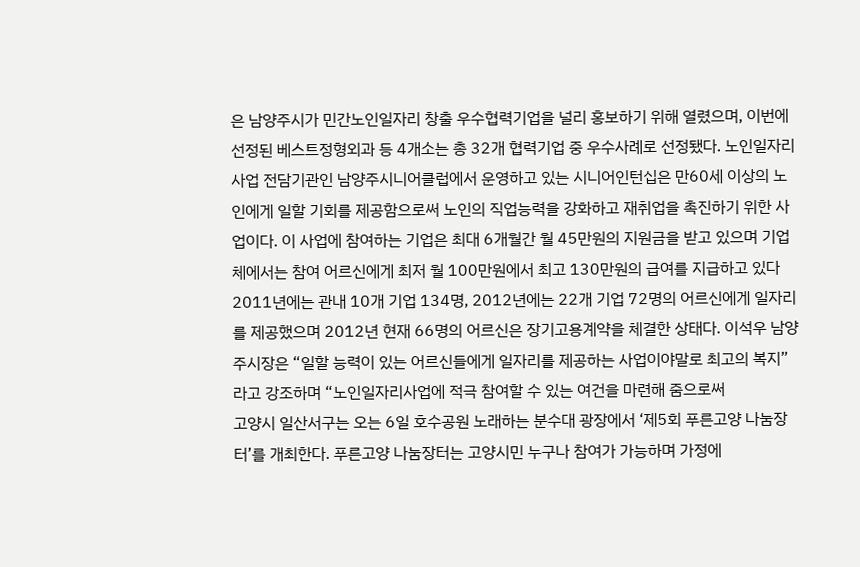은 남양주시가 민간노인일자리 창출 우수협력기업을 널리 홍보하기 위해 열렸으며, 이번에 선정된 베스트정형외과 등 4개소는 총 32개 협력기업 중 우수사례로 선정됐다. 노인일자리사업 전담기관인 남양주시니어클럽에서 운영하고 있는 시니어인턴십은 만60세 이상의 노인에게 일할 기회를 제공함으로써 노인의 직업능력을 강화하고 재취업을 촉진하기 위한 사업이다. 이 사업에 참여하는 기업은 최대 6개월간 월 45만원의 지원금을 받고 있으며 기업체에서는 참여 어르신에게 최저 월 100만원에서 최고 130만원의 급여를 지급하고 있다 2011년에는 관내 10개 기업 134명, 2012년에는 22개 기업 72명의 어르신에게 일자리를 제공했으며 2012년 현재 66명의 어르신은 장기고용계약을 체결한 상태다. 이석우 남양주시장은 “일할 능력이 있는 어르신들에게 일자리를 제공하는 사업이야말로 최고의 복지”라고 강조하며 “노인일자리사업에 적극 참여할 수 있는 여건을 마련해 줌으로써
고양시 일산서구는 오는 6일 호수공원 노래하는 분수대 광장에서 ‘제5회 푸른고양 나눔장터’를 개최한다. 푸른고양 나눔장터는 고양시민 누구나 참여가 가능하며 가정에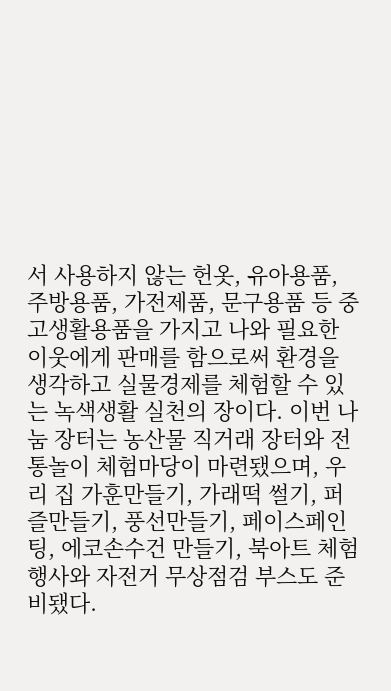서 사용하지 않는 헌옷, 유아용품, 주방용품, 가전제품, 문구용품 등 중고생활용품을 가지고 나와 필요한 이웃에게 판매를 함으로써 환경을 생각하고 실물경제를 체험할 수 있는 녹색생활 실천의 장이다. 이번 나눔 장터는 농산물 직거래 장터와 전통놀이 체험마당이 마련됐으며, 우리 집 가훈만들기, 가래떡 썰기, 퍼즐만들기, 풍선만들기, 페이스페인팅, 에코손수건 만들기, 북아트 체험행사와 자전거 무상점검 부스도 준비됐다.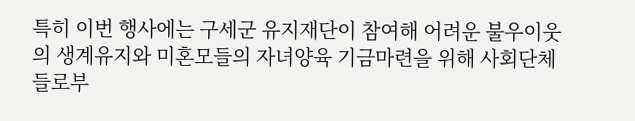특히 이번 행사에는 구세군 유지재단이 참여해 어려운 불우이웃의 생계유지와 미혼모들의 자녀양육 기금마련을 위해 사회단체들로부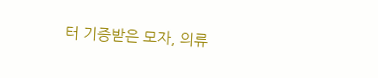터 기증받은 모자, 의류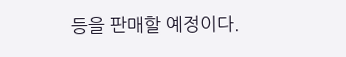등을 판매할 예정이다.